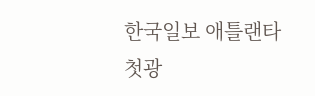한국일보 애틀랜타
첫광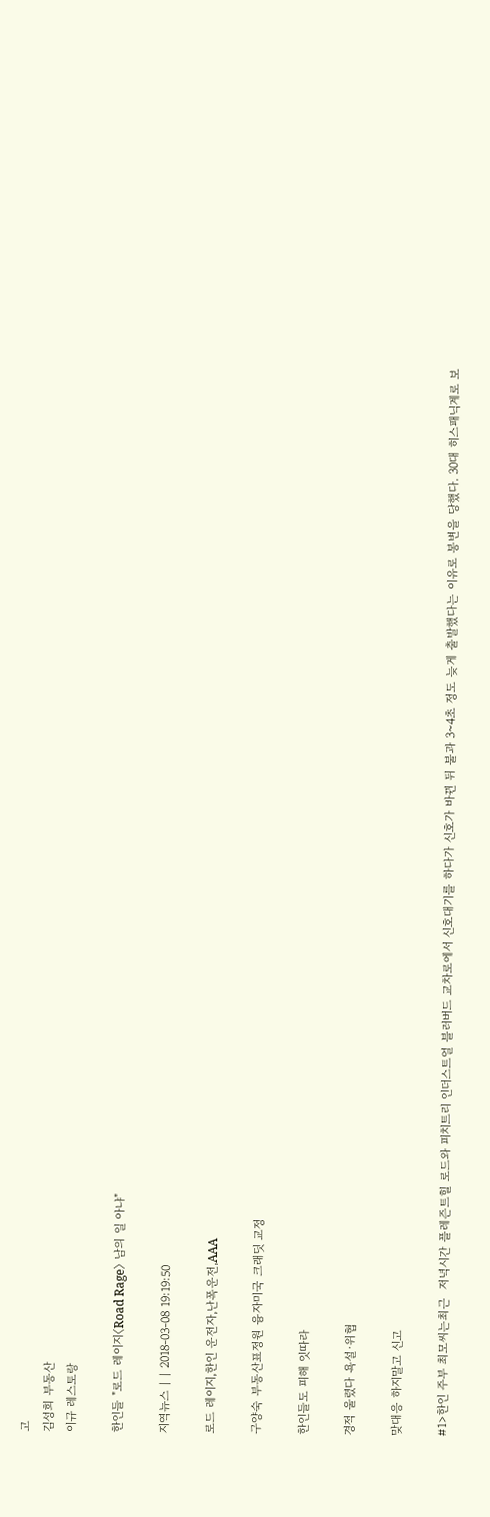고
김성희 부동산
이규 레스토랑

한인들 "로드 레이지〈Road Rage〉 남의 일 아냐"

지역뉴스 | | 2018-03-08 19:19:50

로드 레이지,한인 운전자,난폭운전,AAA

구양숙 부동산표정원 융자미국 크래딧 교정

한인들도 피해 잇따라

경적 울렸다 욕설·위협

맞대응 하지말고 신고

#1>한인 주부 최모씨는최근  저녁시간 플레즌트힐 로드와 피치트리 인더스트얼 블러버드 교차로에서 신호대기를 하다가 신호가 바뀐 뒤 불과 3~4초 정도 늦게 출발했다는 이유로 봉변을 당했다. 30대 히스패닉계로 보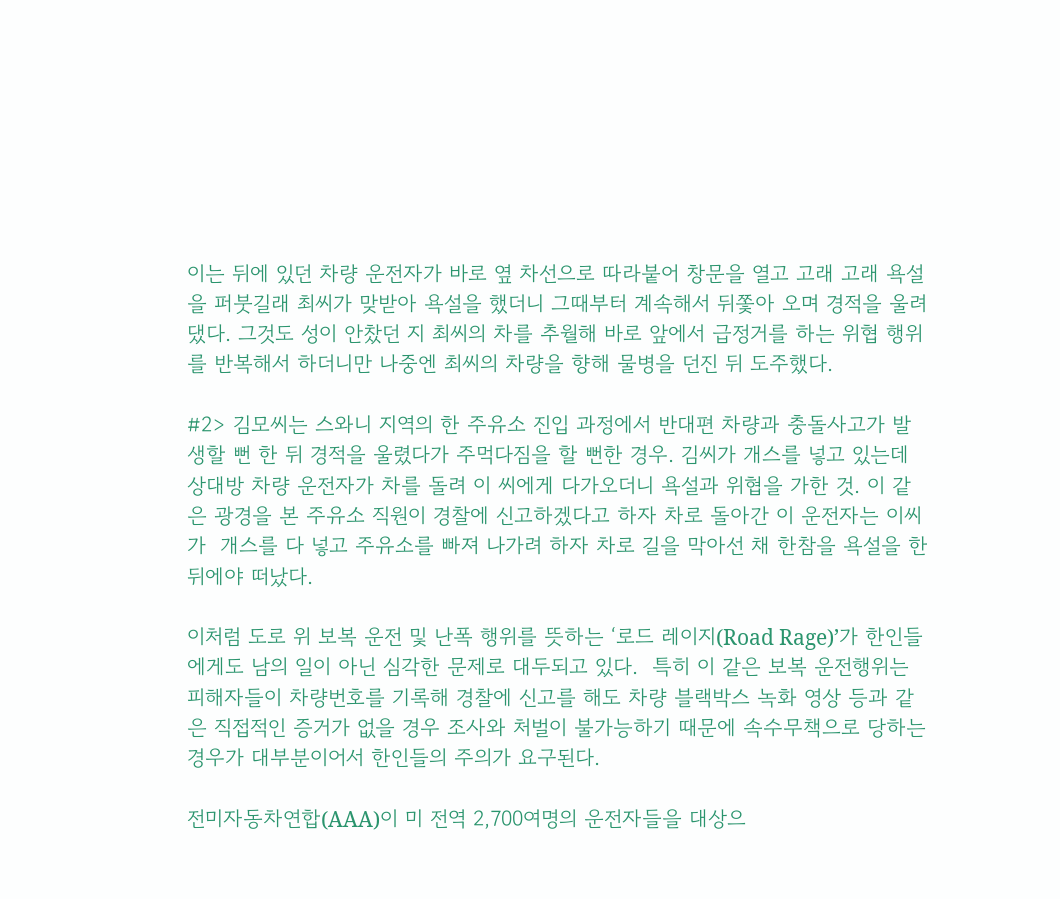이는 뒤에 있던 차량 운전자가 바로 옆 차선으로 따라붙어 창문을 열고 고래 고래 욕설을 퍼붓길래 최씨가 맞받아 욕설을 했더니 그때부터 계속해서 뒤쫓아 오며 경적을 울려댔다. 그것도 성이 안찼던 지 최씨의 차를 추월해 바로 앞에서 급정거를 하는 위협 행위를 반복해서 하더니만 나중엔 최씨의 차량을 향해 물병을 던진 뒤 도주했다.

#2> 김모씨는 스와니 지역의 한 주유소 진입 과정에서 반대편 차량과 충돌사고가 발생할 뻔 한 뒤 경적을 울렸다가 주먹다짐을 할 뻔한 경우. 김씨가 개스를 넣고 있는데 상대방 차량 운전자가 차를 돌려 이 씨에게 다가오더니 욕설과 위협을 가한 것. 이 같은 광경을 본 주유소 직원이 경찰에 신고하겠다고 하자 차로 돌아간 이 운전자는 이씨가  개스를 다 넣고 주유소를 빠져 나가려 하자 차로 길을 막아선 채 한참을 욕설을 한 뒤에야 떠났다.

이처럼 도로 위 보복 운전 및 난폭 행위를 뜻하는 ‘로드 레이지(Road Rage)’가 한인들에게도 남의 일이 아닌 심각한 문제로 대두되고 있다.  특히 이 같은 보복 운전행위는 피해자들이 차량번호를 기록해 경찰에 신고를 해도 차량 블랙박스 녹화 영상 등과 같은 직접적인 증거가 없을 경우 조사와 처벌이 불가능하기 때문에 속수무책으로 당하는 경우가 대부분이어서 한인들의 주의가 요구된다.

전미자동차연합(AAA)이 미 전역 2,700여명의 운전자들을 대상으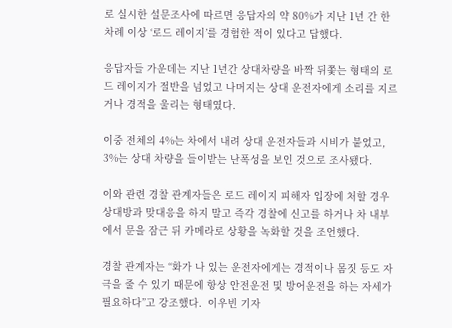로 실시한 설문조사에 따르면 응답자의 약 80%가 지난 1년 간 한 차례 이상 ‘로드 레이지’를 경험한 적이 있다고 답했다.

응답자들 가운데는 지난 1년간 상대차량을 바짝 뒤쫓는 형태의 로드 레이지가 절반을 넘었고 나머지는 상대 운전자에게 소리를 지르거나 경적을 울리는 형태였다.

이중 전체의 4%는 차에서 내려 상대 운전자들과 시비가 붙었고, 3%는 상대 차량을 들이받는 난폭성을 보인 것으로 조사됐다.

이와 관련 경찰 관계자들은 로드 레이지 피해자 입장에 처할 경우 상대방과 맞대응을 하지 말고 즉각 경찰에 신고를 하거나 차 내부에서 문을 잠근 뒤 카메라로 상황을 녹화할 것을 조언했다.

경찰 관계자는 “화가 나 있는 운전자에게는 경적이나 몸짓 등도 자극을 줄 수 있기 때문에 항상 안전운전 및 방어운전을 하는 자세가 필요하다”고 강조했다.  이우빈 기자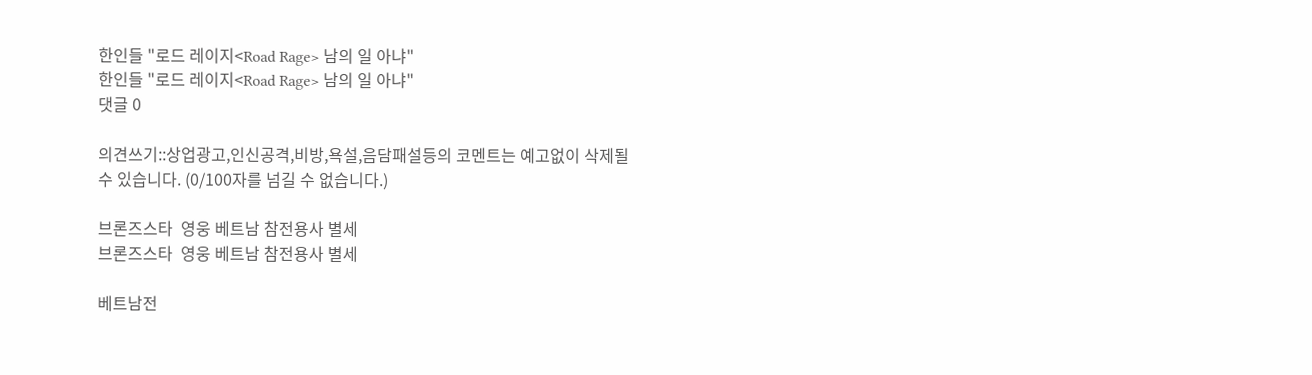한인들 "로드 레이지<Road Rage> 남의 일 아냐"
한인들 "로드 레이지<Road Rage> 남의 일 아냐"
댓글 0

의견쓰기::상업광고,인신공격,비방,욕설,음담패설등의 코멘트는 예고없이 삭제될수 있습니다. (0/100자를 넘길 수 없습니다.)

브론즈스타  영웅 베트남 참전용사 별세
브론즈스타  영웅 베트남 참전용사 별세

베트남전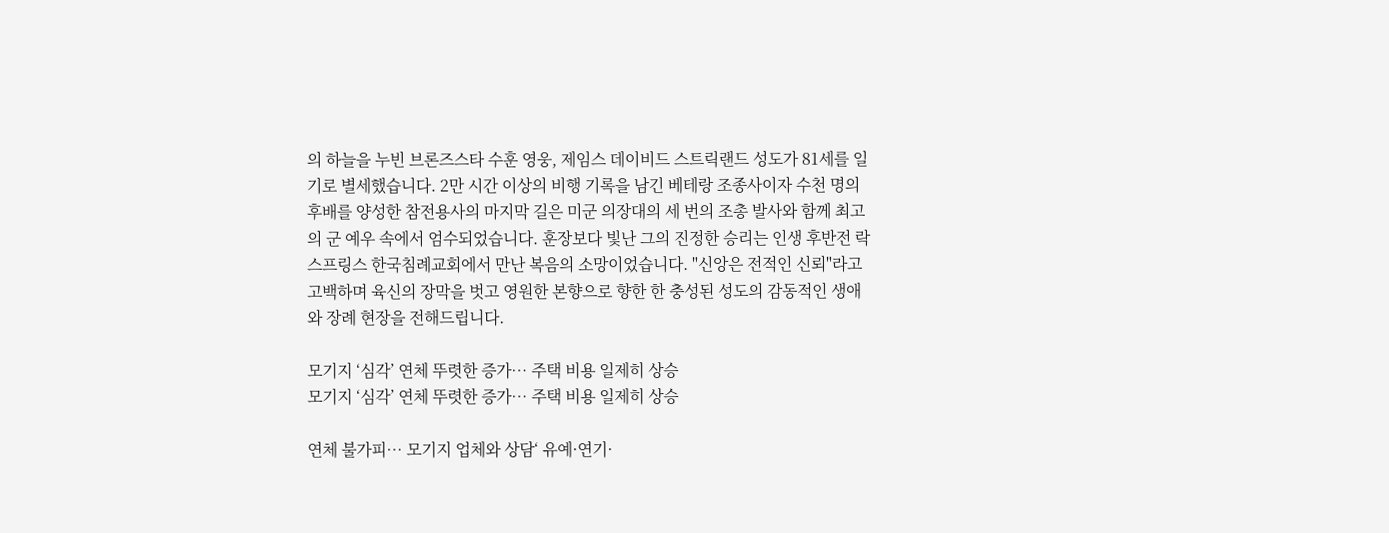의 하늘을 누빈 브론즈스타 수훈 영웅, 제임스 데이비드 스트릭랜드 성도가 81세를 일기로 별세했습니다. 2만 시간 이상의 비행 기록을 남긴 베테랑 조종사이자 수천 명의 후배를 양성한 참전용사의 마지막 길은 미군 의장대의 세 번의 조총 발사와 함께 최고의 군 예우 속에서 엄수되었습니다. 훈장보다 빛난 그의 진정한 승리는 인생 후반전 락스프링스 한국침례교회에서 만난 복음의 소망이었습니다. "신앙은 전적인 신뢰"라고 고백하며 육신의 장막을 벗고 영원한 본향으로 향한 한 충성된 성도의 감동적인 생애와 장례 현장을 전해드립니다.

모기지 ‘심각’ 연체 뚜렷한 증가… 주택 비용 일제히 상승
모기지 ‘심각’ 연체 뚜렷한 증가… 주택 비용 일제히 상승

연체 불가피… 모기지 업체와 상담‘ 유예·연기·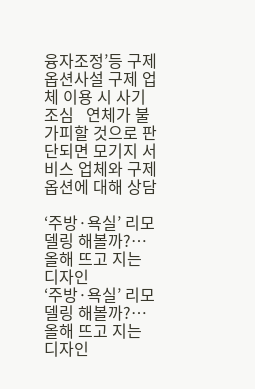융자조정’등 구제옵션사설 구제 업체 이용 시 사기조심   연체가 불가피할 것으로 판단되면 모기지 서비스 업체와 구제 옵션에 대해 상담

‘주방·욕실’ 리모델링 해볼까?… 올해 뜨고 지는 디자인
‘주방·욕실’ 리모델링 해볼까?… 올해 뜨고 지는 디자인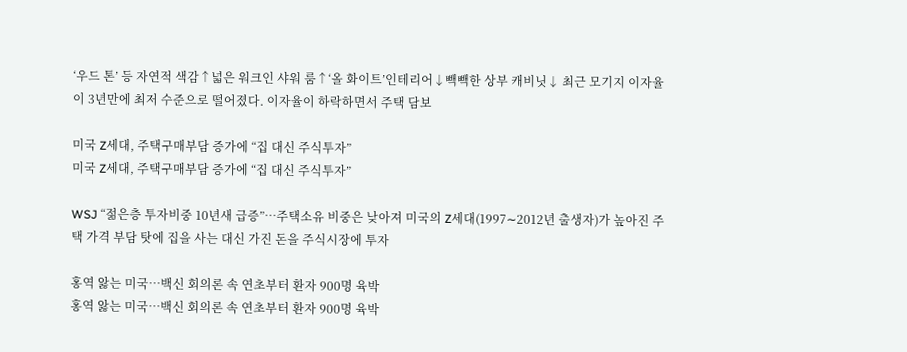‘우드 톤’ 등 자연적 색감↑넓은 워크인 샤워 룸↑‘올 화이트’인테리어↓빽빽한 상부 캐비닛↓ 최근 모기지 이자율이 3년만에 최저 수준으로 떨어졌다. 이자율이 하락하면서 주택 담보

미국 Z세대, 주택구매부담 증가에 “집 대신 주식투자”
미국 Z세대, 주택구매부담 증가에 “집 대신 주식투자”

WSJ “젊은층 투자비중 10년새 급증”…주택소유 비중은 낮아져 미국의 Z세대(1997∼2012년 출생자)가 높아진 주택 가격 부담 탓에 집을 사는 대신 가진 돈을 주식시장에 투자

홍역 앓는 미국…백신 회의론 속 연초부터 환자 900명 육박
홍역 앓는 미국…백신 회의론 속 연초부터 환자 900명 육박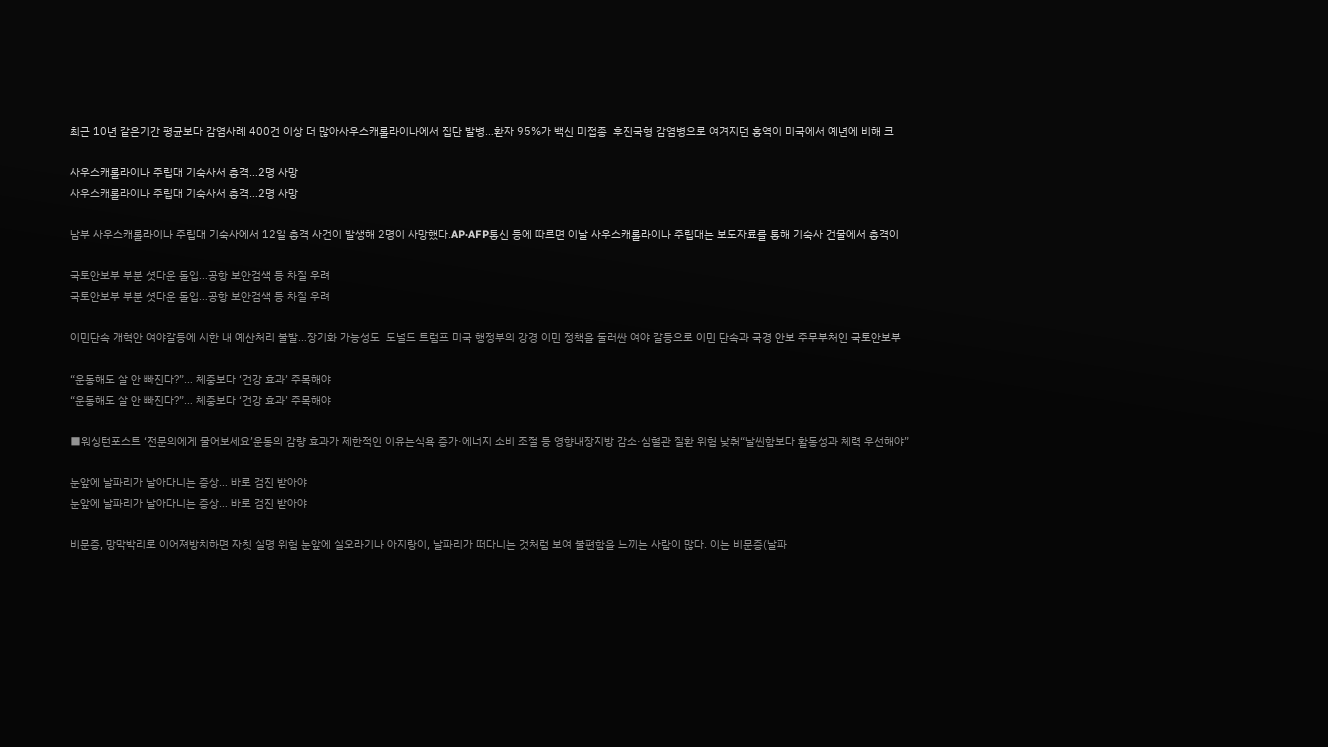최근 10년 같은기간 평균보다 감염사례 400건 이상 더 많아사우스캐롤라이나에서 집단 발병…환자 95%가 백신 미접종  후진국형 감염병으로 여겨지던 홍역이 미국에서 예년에 비해 크

사우스캐롤라이나 주립대 기숙사서 총격…2명 사망
사우스캐롤라이나 주립대 기숙사서 총격…2명 사망

남부 사우스캐롤라이나 주립대 기숙사에서 12일 총격 사건이 발생해 2명이 사망했다.AP·AFP통신 등에 따르면 이날 사우스캐롤라이나 주립대는 보도자료를 통해 기숙사 건물에서 총격이

국토안보부 부분 셧다운 돌입…공항 보안검색 등 차질 우려
국토안보부 부분 셧다운 돌입…공항 보안검색 등 차질 우려

이민단속 개혁안 여야갈등에 시한 내 예산처리 불발…장기화 가능성도  도널드 트럼프 미국 행정부의 강경 이민 정책을 둘러싼 여야 갈등으로 이민 단속과 국경 안보 주무부처인 국토안보부

“운동해도 살 안 빠진다?”… 체중보다 ‘건강 효과’ 주목해야
“운동해도 살 안 빠진다?”… 체중보다 ‘건강 효과’ 주목해야

■워싱턴포스트 ‘전문의에게 물어보세요’운동의 감량 효과가 제한적인 이유는식욕 증가·에너지 소비 조절 등 영향내장지방 감소·심혈관 질환 위험 낮춰“날씬함보다 활동성과 체력 우선해야”

눈앞에 날파리가 날아다니는 증상… 바로 검진 받아야
눈앞에 날파리가 날아다니는 증상… 바로 검진 받아야

비문증, 망막박리로 이어져방치하면 자칫 실명 위험 눈앞에 실오라기나 아지랑이, 날파리가 떠다니는 것처럼 보여 불편함을 느끼는 사람이 많다. 이는 비문증(날파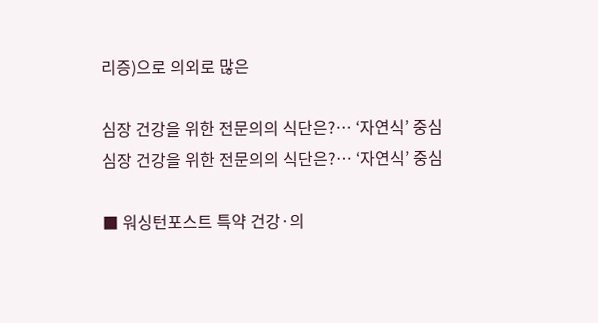리증)으로 의외로 많은

심장 건강을 위한 전문의의 식단은?… ‘자연식’ 중심
심장 건강을 위한 전문의의 식단은?… ‘자연식’ 중심

■ 워싱턴포스트 특약 건강·의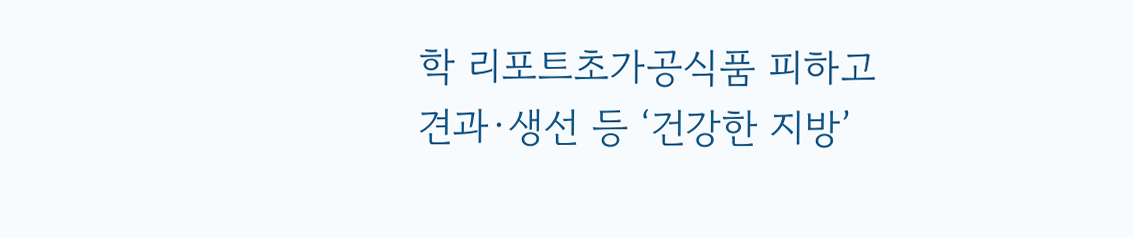학 리포트초가공식품 피하고 견과·생선 등 ‘건강한 지방’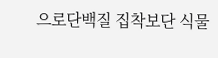으로단백질 집착보단 식물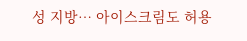성 지방… 아이스크림도 허용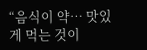“음식이 약… 맛있게 먹는 것이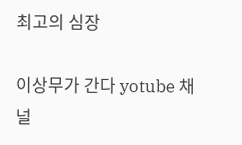최고의 심장

이상무가 간다 yotube 채널